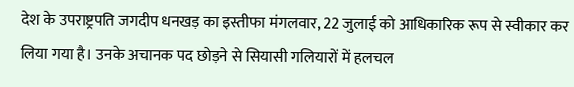देश के उपराष्ट्रपति जगदीप धनखड़ का इस्तीफा मंगलवार, 22 जुलाई को आधिकारिक रूप से स्वीकार कर लिया गया है। उनके अचानक पद छोड़ने से सियासी गलियारों में हलचल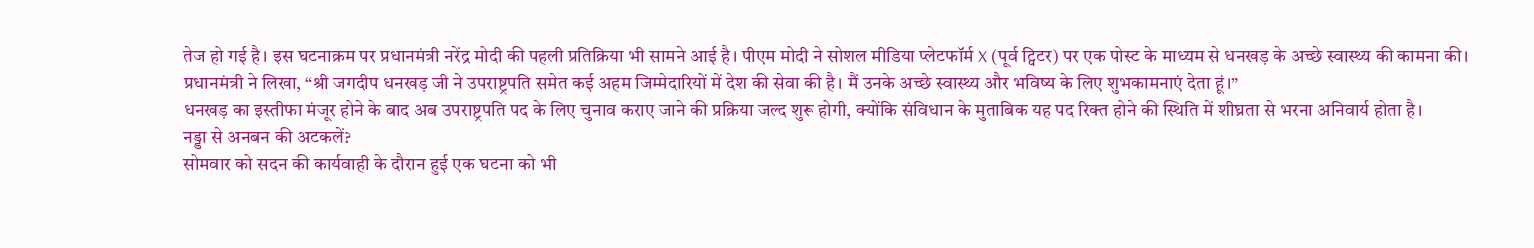तेज हो गई है। इस घटनाक्रम पर प्रधानमंत्री नरेंद्र मोदी की पहली प्रतिक्रिया भी सामने आई है। पीएम मोदी ने सोशल मीडिया प्लेटफॉर्म X (पूर्व ट्विटर) पर एक पोस्ट के माध्यम से धनखड़ के अच्छे स्वास्थ्य की कामना की।
प्रधानमंत्री ने लिखा, “श्री जगदीप धनखड़ जी ने उपराष्ट्रपति समेत कई अहम जिम्मेदारियों में देश की सेवा की है। मैं उनके अच्छे स्वास्थ्य और भविष्य के लिए शुभकामनाएं देता हूं।”
धनखड़ का इस्तीफा मंजूर होने के बाद अब उपराष्ट्रपति पद के लिए चुनाव कराए जाने की प्रक्रिया जल्द शुरू होगी, क्योंकि संविधान के मुताबिक यह पद रिक्त होने की स्थिति में शीघ्रता से भरना अनिवार्य होता है।
नड्डा से अनबन की अटकलें?
सोमवार को सदन की कार्यवाही के दौरान हुई एक घटना को भी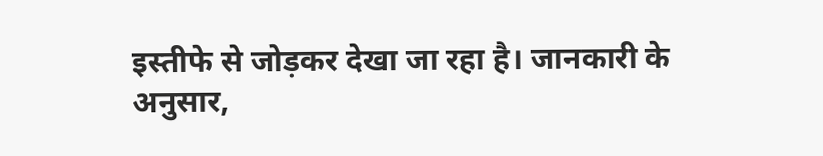इस्तीफे से जोड़कर देखा जा रहा है। जानकारी के अनुसार,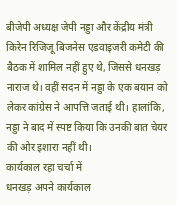बीजेपी अध्यक्ष जेपी नड्डा और केंद्रीय मंत्री किरेन रिजिजू बिजनेस एडवाइजरी कमेटी की बैठक में शामिल नहीं हुए थे, जिससे धनखड़ नाराज थे। वहीं सदन में नड्डा के एक बयान को लेकर कांग्रेस ने आपत्ति जताई थी। हालांकि, नड्डा ने बाद में स्पष्ट किया कि उनकी बात चेयर की ओर इशारा नहीं थी।
कार्यकाल रहा चर्चा में
धनखड़ अपने कार्यकाल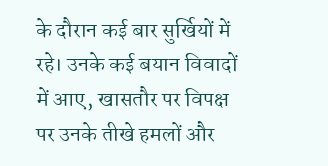के दौरान कई बार सुर्खियों में रहे। उनके कई बयान विवादों में आए, खासतौर पर विपक्ष पर उनके तीखे हमलों और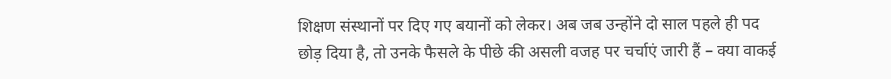शिक्षण संस्थानों पर दिए गए बयानों को लेकर। अब जब उन्होंने दो साल पहले ही पद छोड़ दिया है, तो उनके फैसले के पीछे की असली वजह पर चर्चाएं जारी हैं – क्या वाकई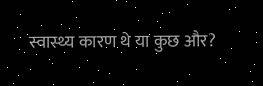स्वास्थ्य कारण थे या कुछ और?